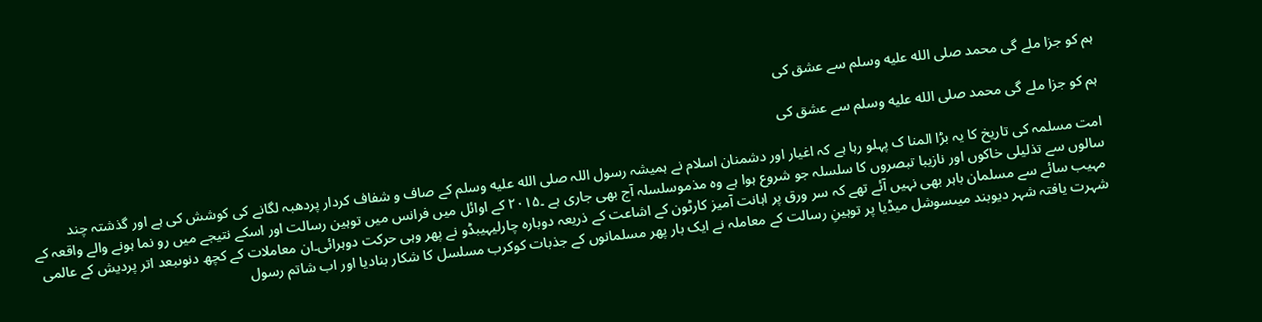ہم کو جزا ملے گی محمد صلى الله عليه وسلم سے عشق کی

ہم کو جزا ملے گی محمد صلى الله عليه وسلم سے عشق کی

امت مسلمہ کی تاریخ کا یہ بڑا المنا ک پہلو رہا ہے کہ اغیار اور دشمنان اسلام نے ہمیشہ رسول اللہ صلى الله عليه وسلم کے صاف و شفاف کردار پردھبہ لگانے کی کوشش کی ہے اور گذشتہ چند سالوں سے تذلیلی خاکوں اور نازیبا تبصروں کا سلسلہ جو شروع ہوا ہے وہ مذموسلسلہ آج بھی جاری ہے ۔۲۰۱۵ کے اوائل میں فرانس میں توہین رسالت اور اسکے نتیجے میں رو نما ہونے والے واقعہ کے مہیب سائے سے مسلمان باہر بھی نہیں آئے تھے کہ سر ورق پر اہانت آمیز کارٹون کے اشاعت کے ذریعہ دوبارہ چارلیہیبڈو نے پھر وہی حرکت دوہرائی۔ان معاملات کے کچھ دنوںبعد اتر پردیش کے عالمی شہرت یافتہ شہر دیوبند میںسوشل میڈیا پر توہینِ رسالت کے معاملہ نے ایک بار پھر مسلمانوں کے جذبات کوکرب مسلسل کا شکار بنادیا اور اب شاتم رسول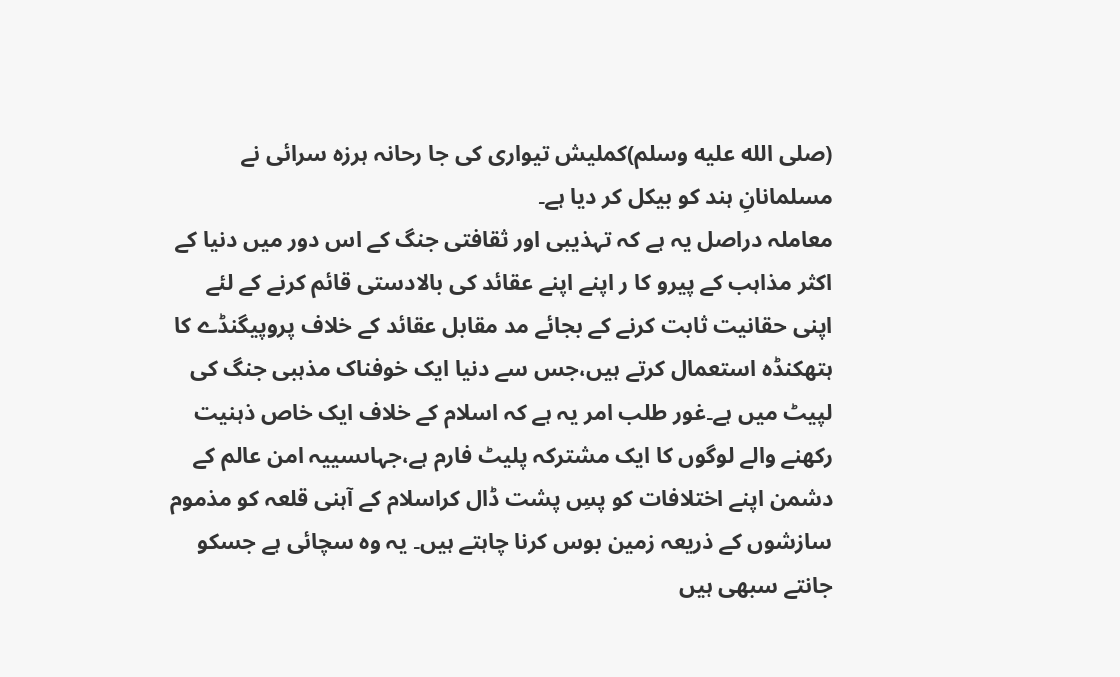(صلى الله عليه وسلم)کملیش تیواری کی جا رحانہ ہرزہ سرائی نے مسلمانانِ ہند کو بیکل کر دیا ہے۔
معاملہ دراصل یہ ہے کہ تہذیبی اور ثقافتی جنگ کے اس دور میں دنیا کے اکثر مذاہب کے پیرو کا ر اپنے اپنے عقائد کی بالادستی قائم کرنے کے لئے اپنی حقانیت ثابت کرنے کے بجائے مد مقابل عقائد کے خلاف پروپیگنڈے کا ہتھکنڈہ استعمال کرتے ہیں،جس سے دنیا ایک خوفناک مذہبی جنگ کی لپیٹ میں ہے۔غور طلب امر یہ ہے کہ اسلام کے خلاف ایک خاص ذہنیت رکھنے والے لوگوں کا ایک مشترکہ پلیٹ فارم ہے،جہاںسییہ امن عالم کے دشمن اپنے اختلافات کو پسِ پشت ڈال کراسلام کے آہنی قلعہ کو مذموم سازشوں کے ذریعہ زمین بوس کرنا چاہتے ہیں۔ یہ وہ سچائی ہے جسکو جانتے سبھی ہیں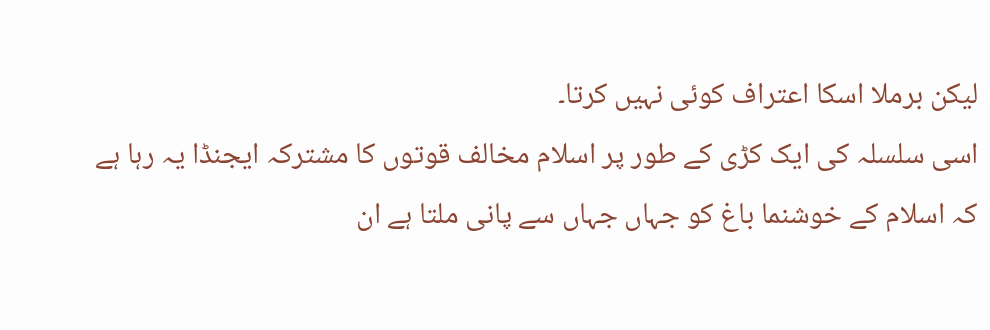لیکن برملا اسکا اعتراف کوئی نہیں کرتا۔
اسی سلسلہ کی ایک کڑی کے طور پر اسلام مخالف قوتوں کا مشترکہ ایجنڈا یہ رہا ہے کہ اسلام کے خوشنما باغ کو جہاں جہاں سے پانی ملتا ہے ان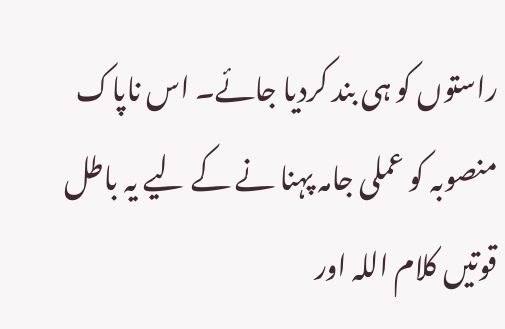راستوں کو ہی بند کردیا جائے۔ اس ناپاک منصوبہ کو عملی جامہ پہنا نے کے لیے یہ باطل قوتیں کلام اللہ اور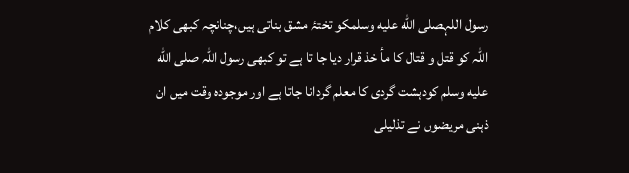رسول اللہصلى الله عليه وسلمکو تختۂ مشق بناتی ہیں،چنانچہ کبھی کلام اللہ کو قتل و قتال کا مأ خذ قرار دیا جا تا ہے تو کبھی رسول اللہ صلى الله عليه وسلم کودہشت گردی کا معلم گردانا جاتا ہے اور موجودہ وقت میں ان ذہنی مریضوں نے تذلیلی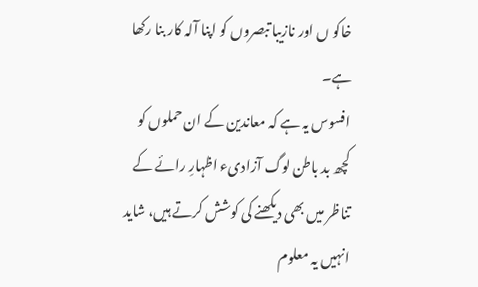خاکو ں اور نازیبا تبصروں کو اپنا آلہ کار بنا رکھا ہے۔
افسوس یہ ہے کہ معاندین کے ان حملوں کو کچھ بد باطن لوگ آزادیء اظہارِ رائے کے تناظر میں بھی دیکھنے کی کوشش کرتے ہیں، شاید انہیں یہ معلوم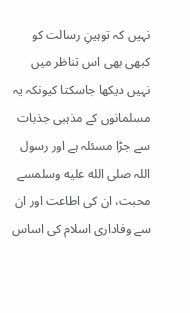نہیں کہ توہینِ رسالت کو کبھی بھی اس تناظر میں نہیں دیکھا جاسکتا کیونکہ یہ مسلمانوں کے مذہبی جذبات سے جڑا مسئلہ ہے اور رسول اللہ صلى الله عليه وسلمسے محبت، ان کی اطاعت اور ان سے وفاداری اسلام کی اساس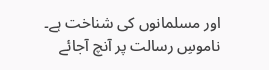اور مسلمانوں کی شناخت ہے۔ ناموسِ رسالت پر آنچ آجائے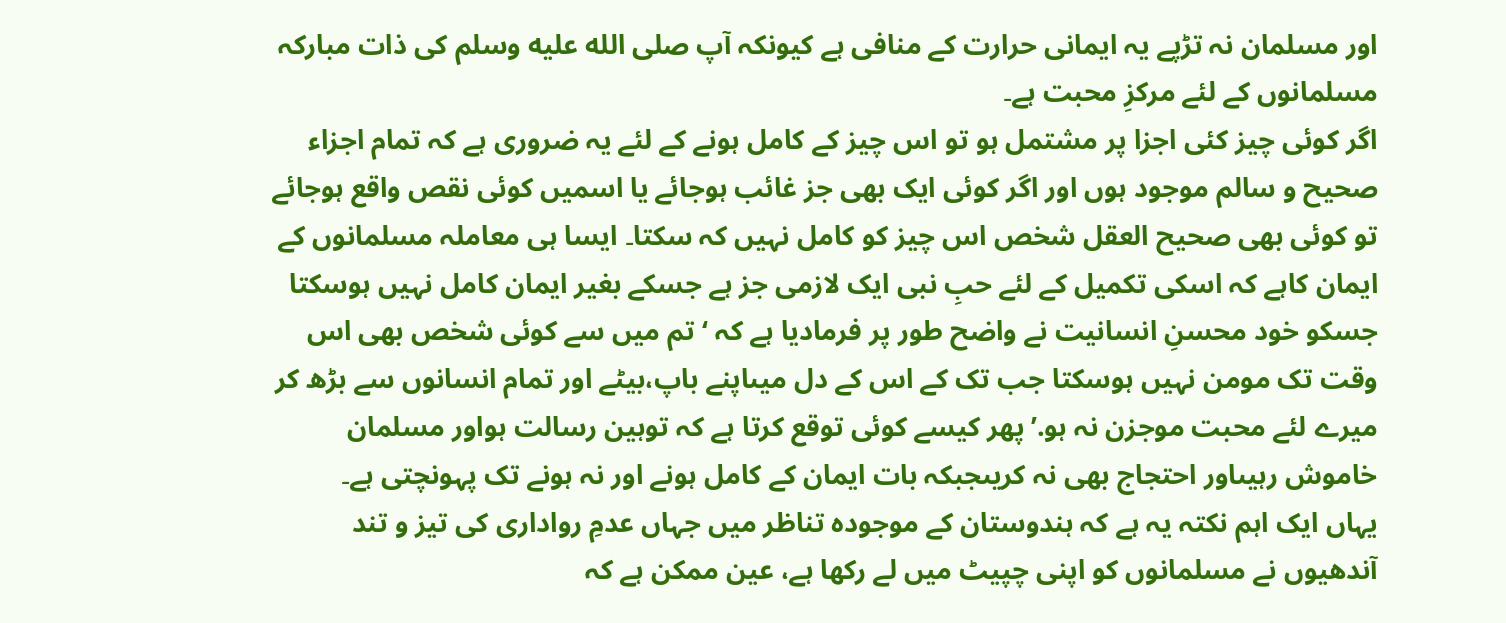اور مسلمان نہ تڑپے یہ ایمانی حرارت کے منافی ہے کیونکہ آپ صلى الله عليه وسلم کی ذات مبارکہ مسلمانوں کے لئے مرکزِ محبت ہے۔
اگر کوئی چیز کئی اجزا پر مشتمل ہو تو اس چیز کے کامل ہونے کے لئے یہ ضروری ہے کہ تمام اجزاء صحیح و سالم موجود ہوں اور اگر کوئی ایک بھی جز غائب ہوجائے یا اسمیں کوئی نقص واقع ہوجائے تو کوئی بھی صحیح العقل شخص اس چیز کو کامل نہیں کہ سکتا۔ ایسا ہی معاملہ مسلمانوں کے ایمان کاہے کہ اسکی تکمیل کے لئے حبِ نبی ایک لازمی جز ہے جسکے بغیر ایمان کامل نہیں ہوسکتا جسکو خود محسنِ انسانیت نے واضح طور پر فرمادیا ہے کہ ‘تم میں سے کوئی شخص بھی اس وقت تک مومن نہیں ہوسکتا جب تک کے اس کے دل میںاپنے باپ،بیٹے اور تمام انسانوں سے بڑھ کر میرے لئے محبت موجزن نہ ہو.’پھر کیسے کوئی توقع کرتا ہے کہ توہین رسالت ہواور مسلمان خاموش رہیںاور احتجاج بھی نہ کریںجبکہ بات ایمان کے کامل ہونے اور نہ ہونے تک پہونچتی ہے۔
یہاں ایک اہم نکتہ یہ ہے کہ ہندوستان کے موجودہ تناظر میں جہاں عدمِ رواداری کی تیز و تند آندھیوں نے مسلمانوں کو اپنی چپیٹ میں لے رکھا ہے، عین ممکن ہے کہ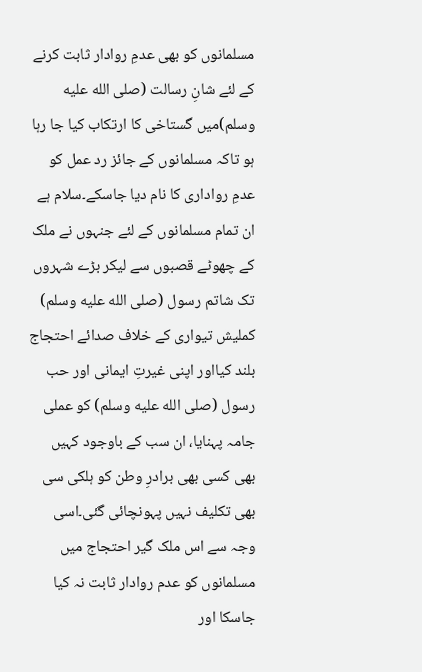مسلمانوں کو بھی عدمِ روادار ثابت کرنے کے لئے شانِ رسالت (صلى الله عليه وسلم)میں گستاخی کا ارتکاب کیا جا رہا ہو تاکہ مسلمانوں کے جائز رد عمل کو عدمِ رواداری کا نام دیا جاسکے۔سلام ہے ان تمام مسلمانوں کے لئے جنہوں نے ملک کے چھوٹے قصبوں سے لیکر بڑے شہروں تک شاتم رسول (صلى الله عليه وسلم) کملیش تیواری کے خلاف صدائے احتجاج بلند کیااور اپنی غیرتِ ایمانی اور حب رسول (صلى الله عليه وسلم) کو عملی جامہ پہنایا، ان سب کے باوجود کہیں بھی کسی بھی برادرِ وطن کو ہلکی سی بھی تکلیف نہیں پہونچائی گئی۔اسی وجہ سے اس ملک گیر احتجاج میں مسلمانوں کو عدم روادار ثابت نہ کیا جاسکا اور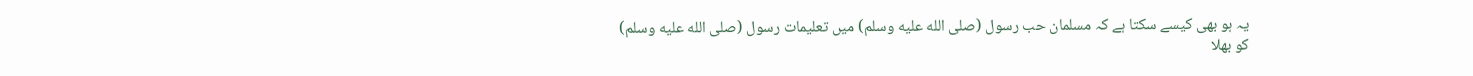یہ ہو بھی کیسے سکتا ہے کہ مسلمان حب رسول (صلى الله عليه وسلم) میں تعلیمات رسول (صلى الله عليه وسلم) کو بھلا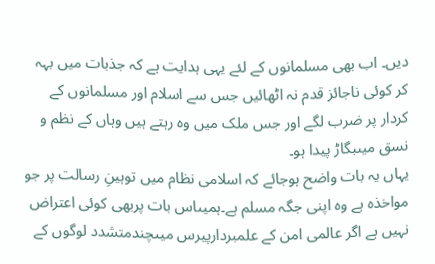دیں۔ اب بھی مسلمانوں کے لئے یہی ہدایت ہے کہ جذبات میں بہہ کر کوئی ناجائز قدم نہ اٹھائیں جس سے اسلام اور مسلمانوں کے کردار پر ضرب لگے اور جس ملک میں وہ رہتے ہیں وہاں کے نظم و نسق میںبگاڑ پیدا ہو۔
یہاں یہ بات واضح ہوجائے کہ اسلامی نظام میں توہینِ رسالت پر جو مواخذہ ہے وہ اپنی جگہ مسلم ہے۔ہمیںاس بات پربھی کوئی اعتراض نہیں ہے اگر عالمی امن کے علمبردارپیرس میںچندمتشدد لوگوں کے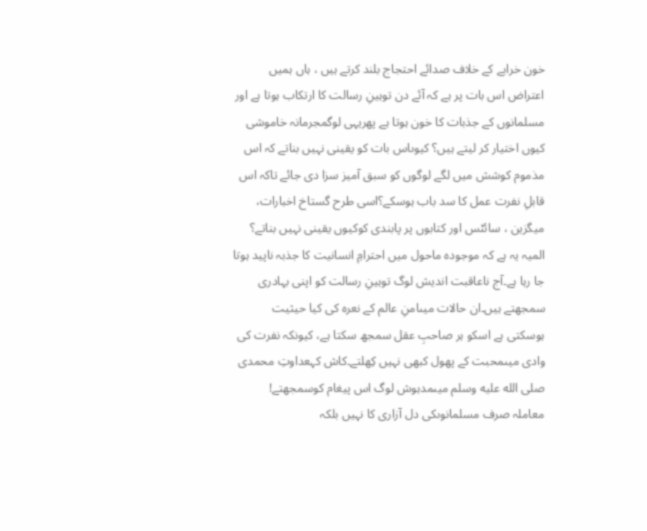خون خرابے کے خلاف صدائے احتجاج بلند کرتے ہیں ، ہاں ہمیں اعتراض اس بات پر ہے کہ آئے دن توہینِ رسالت کا ارتکاب ہوتا ہے اور مسلمانوں کے جذبات کا خون ہوتا ہے پھریہی لوگمجرمانہ خاموشی کیوں اختیار کر لیتے ہیں؟ کیوںاس بات کو یقینی نہیں بناتے کہ اس مذموم کوشش میں لگے لوگوں کو سبق آمیز سزا دی جائے تاکہ اس قابلِ نفرت عمل کا سد باب ہوسکے؟اسی طرح گستاخ اخبارات، میگزین ، سائٹس اور کتابوں پر پابندی کوکیوں یقینی نہیں بناتے؟
المیہ یہ ہے کہ موجودہ ماحول میں احترامِ انسانیت کا جذبہ ناپید ہوتا جا رہا ہے۔آج ناعاقبت اندیش لوگ توہینِ رسالت کو اپنی بہادری سمجھتے ہیں۔ان حالات میںامنِ عالم کے نعرہ کی کیا حیثیت ہوسکتی ہے اسکو ہر صاحبِ عقل سمجھ سکتا ہے، کیونکہ نفرت کی وادی میںمحبت کے پھول کبھی نہیں کِھلتے۔کاش کہعداوتِ محمدی صلى الله عليه وسلم میںمدہوش لوگ اس پیغام کوسمجھتے!
معاملہ صرف مسلمانوںکی دل آزاری کا نہیں بلکہ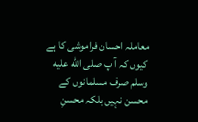معاملہ احسان فراموشی کا ہے کیوں کہ آ پ صلى الله عليه وسلم صرف مسلمانوں کے محسن نہیں بلکہ محسنِ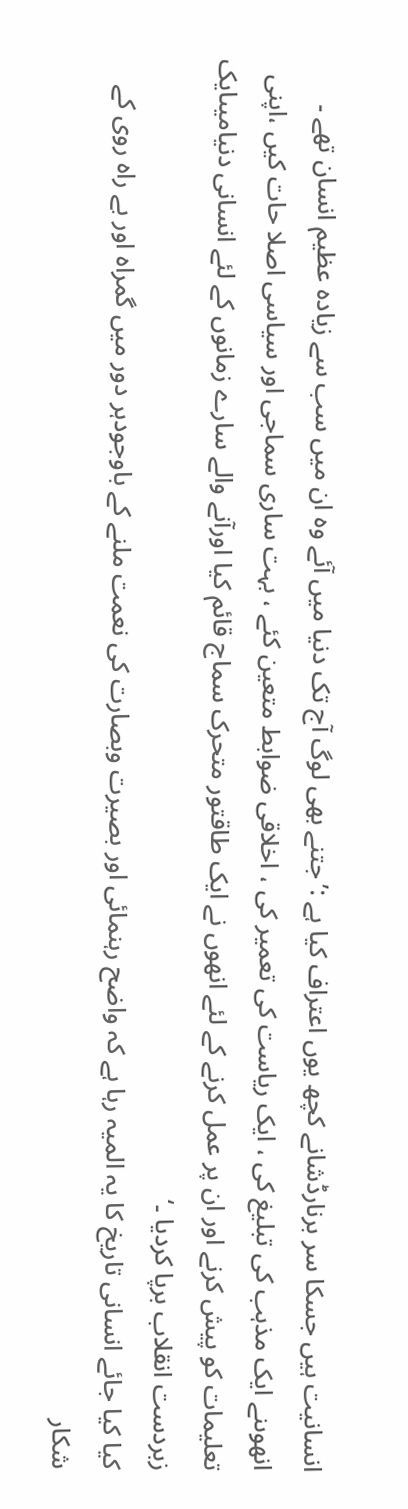انسانیت ہیں جسکا سر برنارڈشانے کچھ یوں اعتراف کیا ہے :’جتنے بھی لوگ آج تک دنیا میں آئے وہ ان میں سب سے زیادہ عظیم انسان تھے ۔ انھوںنے ایک مذہب کی تبلیغ کی ، ایک ریاست کی تعمیر کی ، اخلاقی ضوابط متعین کئے ، بہت ساری سماجی اور سیاسی اصلا حات کیں ،اپنی تعلیمات کو پیش کرنے اور ان پر عمل کرنے کے لئے انھوں نے ایک طاقتور متحرک سماج قائم کیا اورآنے والے سارے زمانوں کے لئے انسانی دنیامیںایک زبردست انقلاب برپا کردیا ۔‘
کیا کیا جائے انسانی تاریخ کا یہ المیہ رہا ہے کہ واضح رہنمائی اور بصیرت وبصارت کی نعمت ملنے کے باوجودہر دور میں گمراہ اور بے راہ روی کے شکار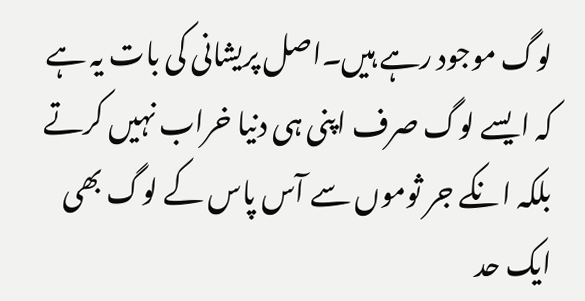لوگ موجود رہے ہیں۔اصل پریشانی کی بات یہ ہے کہ ایسے لوگ صرف اپنی ہی دنیا خراب نہیں کرتے بلکہ انکے جر ثوموں سے آس پاس کے لوگ بھی ایک حد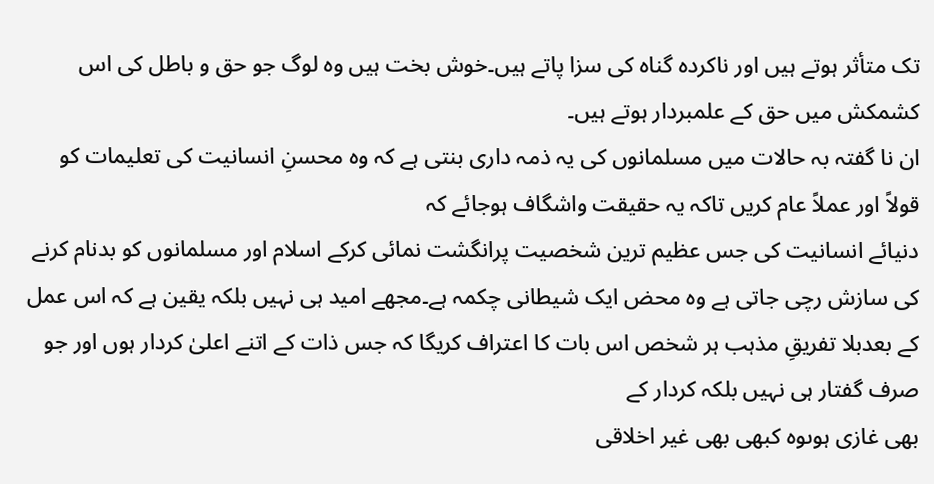تک متأثر ہوتے ہیں اور ناکردہ گناہ کی سزا پاتے ہیں۔خوش بخت ہیں وہ لوگ جو حق و باطل کی اس کشمکش میں حق کے علمبردار ہوتے ہیں۔
ان نا گفتہ بہ حالات میں مسلمانوں کی یہ ذمہ داری بنتی ہے کہ وہ محسنِ انسانیت کی تعلیمات کو قولاً اور عملاً عام کریں تاکہ یہ حقیقت واشگاف ہوجائے کہ
دنیائے انسانیت کی جس عظیم ترین شخصیت پرانگشت نمائی کرکے اسلام اور مسلمانوں کو بدنام کرنے کی سازش رچی جاتی ہے وہ محض ایک شیطانی چکمہ ہے۔مجھے امید ہی نہیں بلکہ یقین ہے کہ اس عمل کے بعدبلا تفریقِ مذہب ہر شخص اس بات کا اعتراف کریگا کہ جس ذات کے اتنے اعلیٰ کردار ہوں اور جو صرف گفتار ہی نہیں بلکہ کردار کے
بھی غازی ہوںوہ کبھی بھی غیر اخلاقی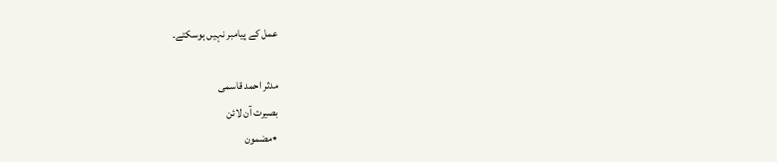عمل کے پیامبر نہیں ہوسکتے۔

مدثر احمد قاسمی
بصیرت آن لائن
٭مضمون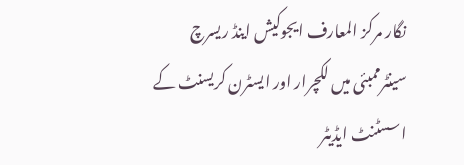نگار مرکز المعارف ایجوکیش اینڈ ریسرچ سینٹرممبئی میں لکچرار اور ایسٹرن کریسنٹ کے اسسٹنٹ ایڈیٹر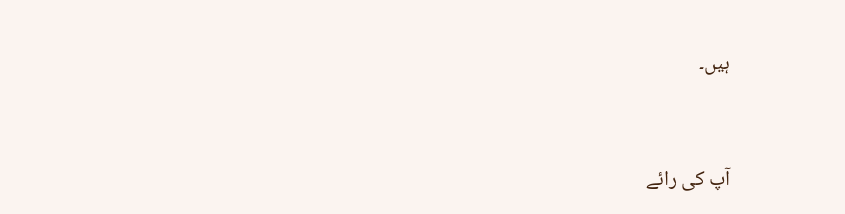ہیں۔


آپ کی رائے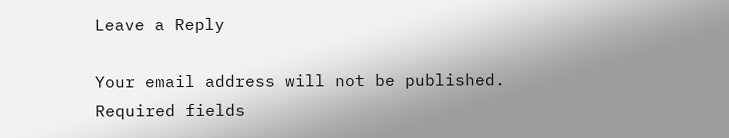Leave a Reply

Your email address will not be published. Required fields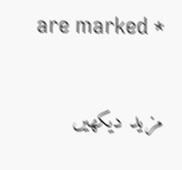are marked *

مزید دیکهیں